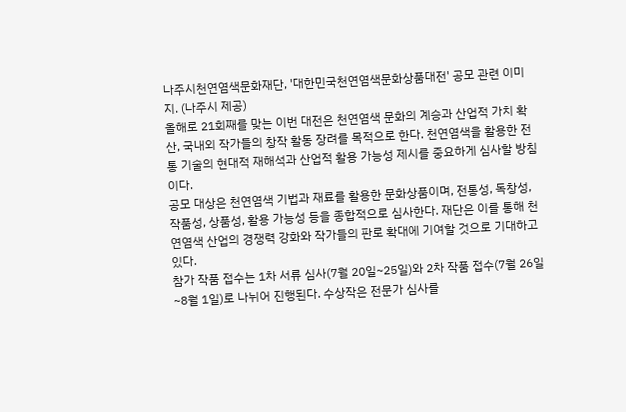나주시천연염색문화재단, '대한민국천연염색문화상품대전' 공모 관련 이미지. (나주시 제공)
올해로 21회째를 맞는 이번 대전은 천연염색 문화의 계승과 산업적 가치 확산, 국내외 작가들의 창작 활동 장려를 목적으로 한다. 천연염색을 활용한 전통 기술의 현대적 재해석과 산업적 활용 가능성 제시를 중요하게 심사할 방침이다.
공모 대상은 천연염색 기법과 재료를 활용한 문화상품이며, 전통성, 독창성, 작품성, 상품성, 활용 가능성 등을 종합적으로 심사한다. 재단은 이를 통해 천연염색 산업의 경쟁력 강화와 작가들의 판로 확대에 기여할 것으로 기대하고 있다.
참가 작품 접수는 1차 서류 심사(7월 20일~25일)와 2차 작품 접수(7월 26일~8월 1일)로 나뉘어 진행된다. 수상작은 전문가 심사를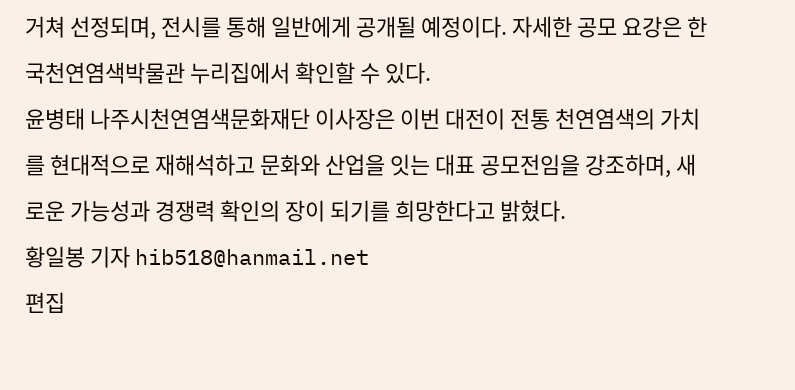거쳐 선정되며, 전시를 통해 일반에게 공개될 예정이다. 자세한 공모 요강은 한국천연염색박물관 누리집에서 확인할 수 있다.
윤병태 나주시천연염색문화재단 이사장은 이번 대전이 전통 천연염색의 가치를 현대적으로 재해석하고 문화와 산업을 잇는 대표 공모전임을 강조하며, 새로운 가능성과 경쟁력 확인의 장이 되기를 희망한다고 밝혔다.
황일봉 기자 hib518@hanmail.net
편집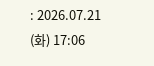: 2026.07.21 (화) 17:06